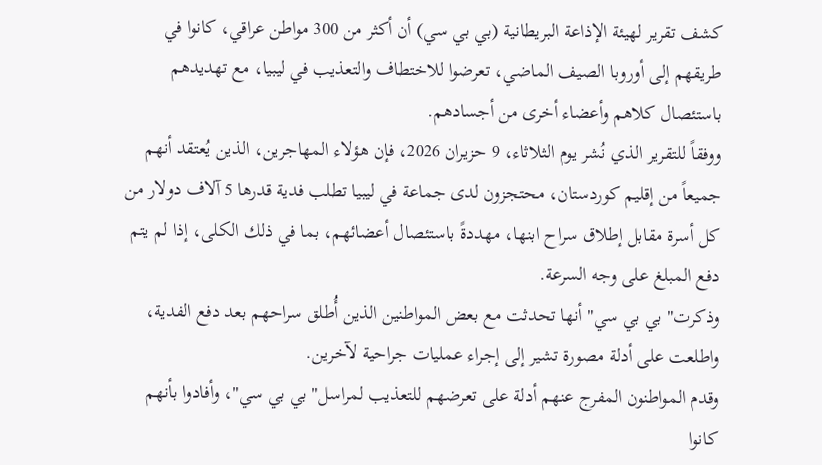كشف تقرير لهيئة الإذاعة البريطانية (بي بي سي) أن أكثر من 300 مواطن عراقي، كانوا في طريقهم إلى أوروبا الصيف الماضي، تعرضوا للاختطاف والتعذيب في ليبيا، مع تهديدهم باستئصال كلاهم وأعضاء أخرى من أجسادهم.
ووفقاً للتقرير الذي نُشر يوم الثلاثاء، 9 حزيران 2026، فإن هؤلاء المهاجرين، الذين يُعتقد أنهم جميعاً من إقليم كوردستان، محتجزون لدى جماعة في ليبيا تطلب فدية قدرها 5 آلاف دولار من كل أسرة مقابل إطلاق سراح ابنها، مهددةً باستئصال أعضائهم، بما في ذلك الكلى، إذا لم يتم دفع المبلغ على وجه السرعة.
وذكرت" بي بي سي" أنها تحدثت مع بعض المواطنين الذين أُطلق سراحهم بعد دفع الفدية، واطلعت على أدلة مصورة تشير إلى إجراء عمليات جراحية لآخرين.
وقدم المواطنون المفرج عنهم أدلة على تعرضهم للتعذيب لمراسل" بي بي سي"، وأفادوا بأنهم كانوا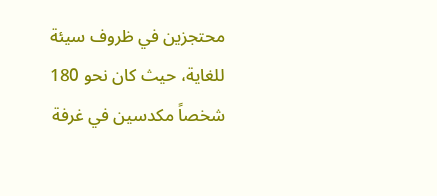محتجزين في ظروف سيئة للغاية، حيث كان نحو 180 شخصاً مكدسين في غرفة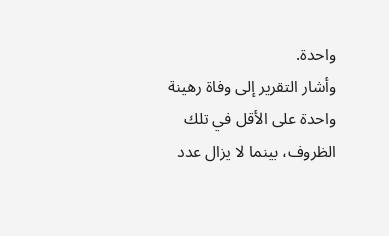واحدة.
وأشار التقرير إلى وفاة رهينة واحدة على الأقل في تلك الظروف، بينما لا يزال عدد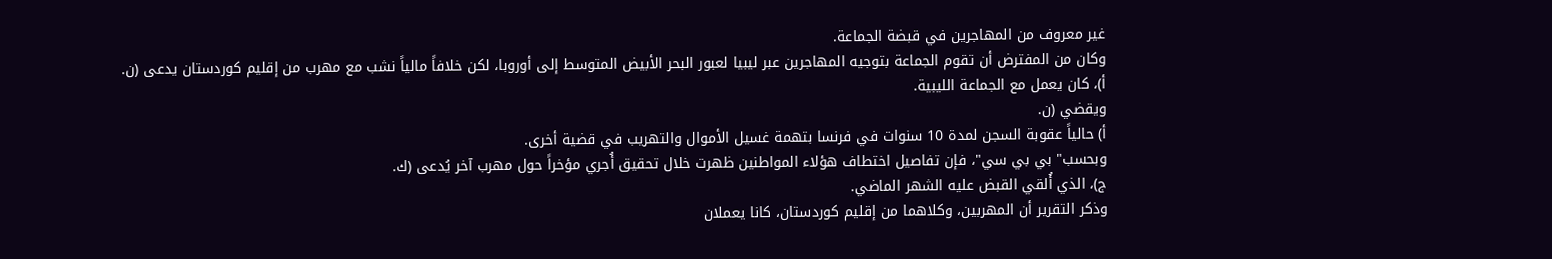غير معروف من المهاجرين في قبضة الجماعة.
وكان من المفترض أن تقوم الجماعة بتوجيه المهاجرين عبر ليبيا لعبور البحر الأبيض المتوسط إلى أوروبا، لكن خلافاً مالياً نشب مع مهرب من إقليم كوردستان يدعى (ن.
أ)، كان يعمل مع الجماعة الليبية.
ويقضي (ن.
أ) حالياً عقوبة السجن لمدة 10 سنوات في فرنسا بتهمة غسيل الأموال والتهريب في قضية أخرى.
وبحسب" بي بي سي"، فإن تفاصيل اختطاف هؤلاء المواطنين ظهرت خلال تحقيق أُجري مؤخراً حول مهرب آخر يُدعى (ك.
ج)، الذي أُلقي القبض عليه الشهر الماضي.
وذكر التقرير أن المهربين، وكلاهما من إقليم كوردستان، كانا يعملان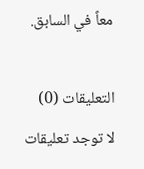معاً في السابق.

التعليقات (0)
لا توجد تعليقات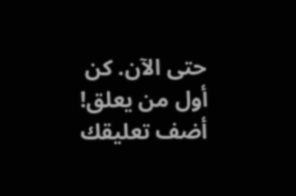حتى الآن. كن أول من يعلق!
أضف تعليقك